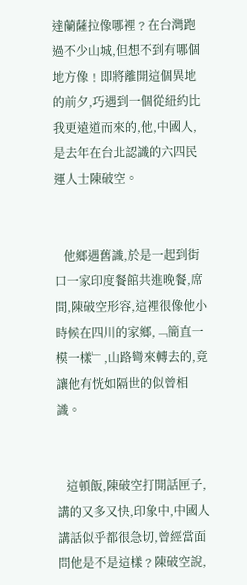達蘭薩拉像哪裡﹖在台灣跑過不少山城,但想不到有哪個地方像﹗即將離開這個異地的前夕,巧遇到一個從紐約比我更遠道而來的,他,中國人,是去年在台北認識的六四民運人士陳破空。


   他鄉遇舊識,於是一起到街口一家印度餐館共進晚餐,席間,陳破空形容,這裡很像他小時候在四川的家鄉,﹁簡直一模一樣﹂,山路彎來轉去的,竟讓他有恍如隔世的似曾相識。


   這頓飯,陳破空打開話匣子,講的又多又快,印象中,中國人講話似乎都很急切,曾經當面問他是不是這樣﹖陳破空說,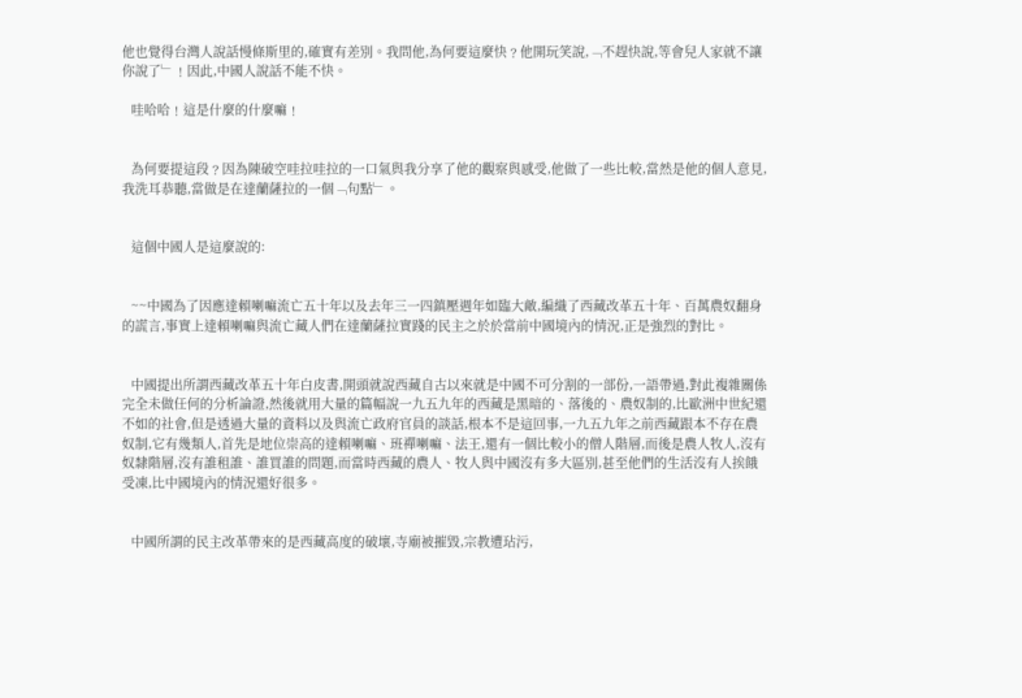他也覺得台灣人說話慢條斯里的,確實有差別。我問他,為何要這麼快﹖他開玩笑說,﹁不趕快說,等會兒人家就不讓你說了﹂﹗因此,中國人說話不能不快。

   哇哈哈﹗這是什麼的什麼嘛﹗


   為何要提這段﹖因為陳破空哇拉哇拉的一口氣與我分享了他的觀察與感受,他做了一些比較,當然是他的個人意見,我洗耳恭聽,當做是在達蘭薩拉的一個﹁句點﹂。


   這個中國人是這麼說的:


   ~~中國為了因應達賴喇嘛流亡五十年以及去年三一四鎮壓週年如臨大敵,編織了西藏改革五十年、百萬農奴翻身的謊言,事實上達賴喇嘛與流亡藏人們在達蘭薩拉實踐的民主之於於當前中國境內的情況,正是強烈的對比。


   中國提出所謂西藏改革五十年白皮書,開頭就說西藏自古以來就是中國不可分割的一部份,一語帶過,對此複雜關係完全未做任何的分析論證,然後就用大量的篇幅說一九五九年的西藏是黑暗的、落後的、農奴制的,比歐洲中世紀還不如的社會,但是透過大量的資料以及與流亡政府官員的談話,根本不是這回事,一九五九年之前西藏跟本不存在農奴制,它有幾類人,首先是地位崇高的達賴喇嘛、班禪喇嘛、法王,還有一個比較小的僧人階層,而後是農人牧人,沒有奴隸階層,沒有誰租誰、誰買誰的問題,而當時西藏的農人、牧人與中國沒有多大區別,甚至他們的生活沒有人挨餓受凍,比中國境內的情況還好很多。


   中國所謂的民主改革帶來的是西藏高度的破壞,寺廟被摧毀,宗教遭玷污,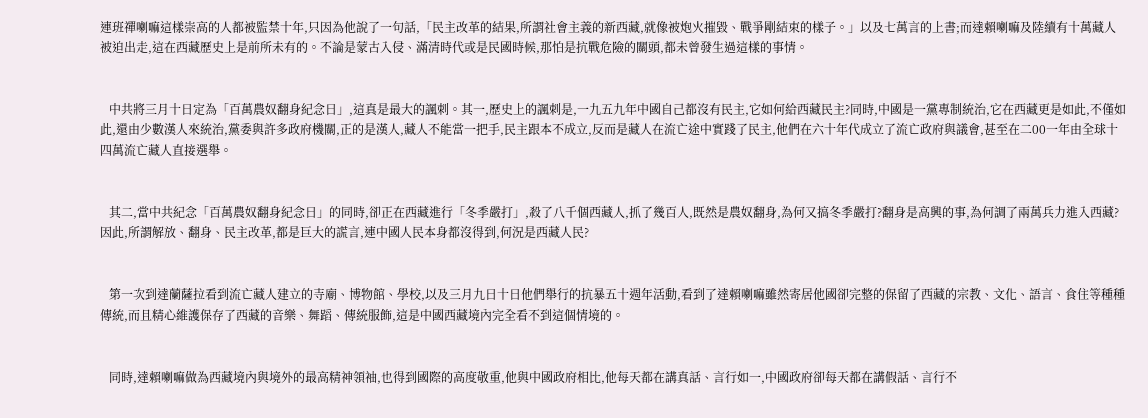連班禪喇嘛這樣崇高的人都被監禁十年,只因為他說了一句話,「民主改革的結果,所謂社會主義的新西藏,就像被炮火摧毀、戰爭剛結束的樣子。」以及七萬言的上書;而達賴喇嘛及陸續有十萬藏人被迫出走,這在西藏歷史上是前所未有的。不論是蒙古入侵、滿清時代或是民國時候,那怕是抗戰危險的關頭,都未曾發生過這樣的事情。


   中共將三月十日定為「百萬農奴翻身紀念日」,這真是最大的諷刺。其一,歷史上的諷刺是,一九五九年中國自己都沒有民主,它如何給西藏民主?同時,中國是一黨專制統治,它在西藏更是如此,不僅如此,還由少數漢人來統治,黨委與許多政府機關,正的是漢人,藏人不能當一把手,民主跟本不成立,反而是藏人在流亡途中實踐了民主,他們在六十年代成立了流亡政府與議會,甚至在二00一年由全球十四萬流亡藏人直接選舉。


   其二,當中共紀念「百萬農奴翻身紀念日」的同時,卻正在西藏進行「冬季嚴打」,殺了八千個西藏人,抓了幾百人,既然是農奴翻身,為何又搞冬季嚴打?翻身是高興的事,為何調了兩萬兵力進入西藏?因此,所謂解放、翻身、民主改革,都是巨大的謊言,連中國人民本身都沒得到,何況是西藏人民?


   第一次到達蘭薩拉看到流亡藏人建立的寺廟、博物館、學校,以及三月九日十日他們舉行的抗暴五十週年活動,看到了達賴喇嘛雖然寄居他國卻完整的保留了西藏的宗教、文化、語言、食住等種種傳統,而且精心維護保存了西藏的音樂、舞蹈、傳統服飾,這是中國西藏境內完全看不到這個情境的。


   同時,達賴喇嘛做為西藏境內與境外的最高精神領袖,也得到國際的高度敬重,他與中國政府相比,他每天都在講真話、言行如一,中國政府卻每天都在講假話、言行不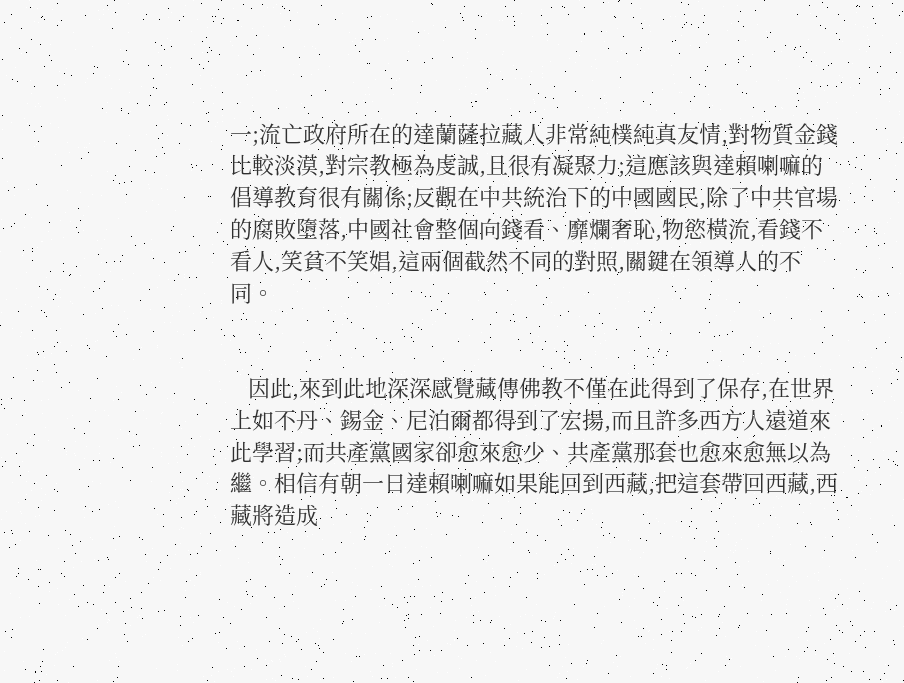一;流亡政府所在的達蘭薩拉藏人非常純樸純真友情,對物質金錢比較淡漠,對宗教極為虔誠,且很有凝聚力;這應該與達賴喇嘛的倡導教育很有關係;反觀在中共統治下的中國國民,除了中共官場的腐敗墮落,中國社會整個向錢看、靡爛奢恥,物慾橫流,看錢不看人,笑貧不笑娼,這兩個截然不同的對照,關鍵在領導人的不同。


   因此,來到此地深深感覺藏傳佛教不僅在此得到了保存,在世界上如不丹、錫金、尼泊爾都得到了宏揚,而且許多西方人遠道來此學習;而共產黨國家卻愈來愈少、共產黨那套也愈來愈無以為繼。相信有朝一日達賴喇嘛如果能回到西藏,把這套帶回西藏,西藏將造成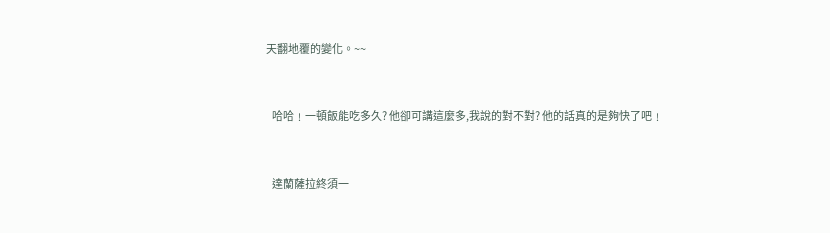天翻地覆的變化。~~


   哈哈﹗一頓飯能吃多久? 他卻可講這麼多,我說的對不對? 他的話真的是夠快了吧﹗


   達蘭薩拉終須一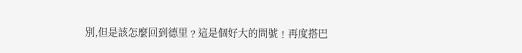別,但是該怎麼回到德里﹖這是個好大的問號﹗再度搭巴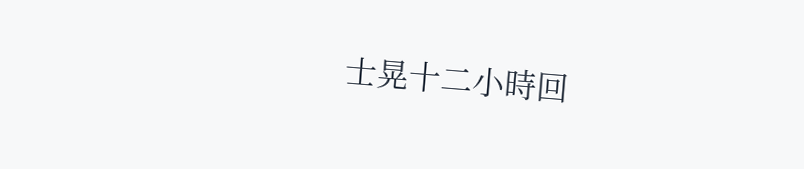士晃十二小時回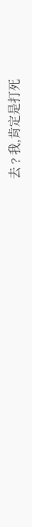去﹖我,肯定是打死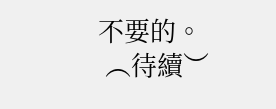不要的。
 ︵待續︶